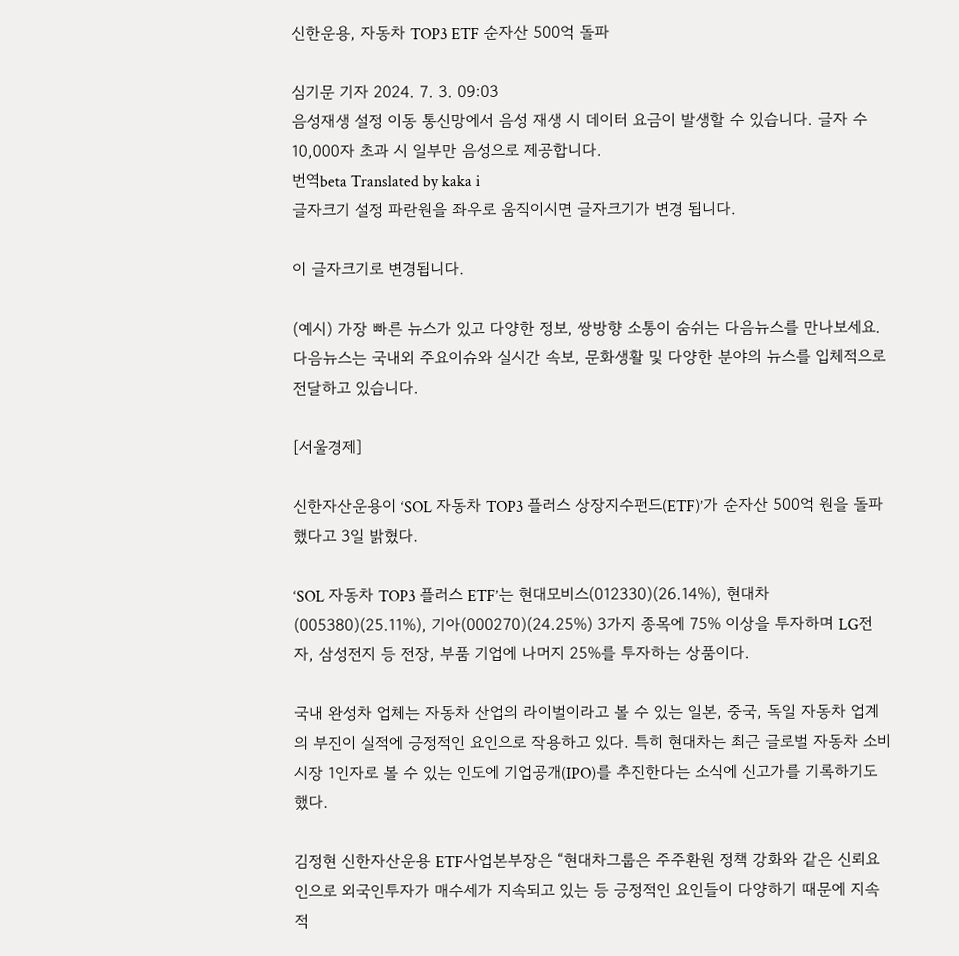신한운용, 자동차 TOP3 ETF 순자산 500억 돌파

심기문 기자 2024. 7. 3. 09:03
음성재생 설정 이동 통신망에서 음성 재생 시 데이터 요금이 발생할 수 있습니다. 글자 수 10,000자 초과 시 일부만 음성으로 제공합니다.
번역beta Translated by kaka i
글자크기 설정 파란원을 좌우로 움직이시면 글자크기가 변경 됩니다.

이 글자크기로 변경됩니다.

(예시) 가장 빠른 뉴스가 있고 다양한 정보, 쌍방향 소통이 숨쉬는 다음뉴스를 만나보세요. 다음뉴스는 국내외 주요이슈와 실시간 속보, 문화생활 및 다양한 분야의 뉴스를 입체적으로 전달하고 있습니다.

[서울경제]

신한자산운용이 ‘SOL 자동차 TOP3 플러스 상장지수펀드(ETF)’가 순자산 500억 원을 돌파했다고 3일 밝혔다.

‘SOL 자동차 TOP3 플러스 ETF’는 현대모비스(012330)(26.14%), 현대차(005380)(25.11%), 기아(000270)(24.25%) 3가지 종목에 75% 이상을 투자하며 LG전자, 삼성전지 등 전장, 부품 기업에 나머지 25%를 투자하는 상품이다.

국내 완성차 업체는 자동차 산업의 라이벌이라고 볼 수 있는 일본, 중국, 독일 자동차 업계의 부진이 실적에 긍정적인 요인으로 작용하고 있다. 특히 현대차는 최근 글로벌 자동차 소비 시장 1인자로 볼 수 있는 인도에 기업공개(IPO)를 추진한다는 소식에 신고가를 기록하기도 했다.

김정현 신한자산운용 ETF사업본부장은 “현대차그룹은 주주환원 정책 강화와 같은 신뢰요인으로 외국인투자가 매수세가 지속되고 있는 등 긍정적인 요인들이 다양하기 때문에 지속적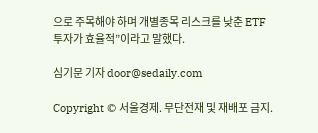으로 주목해야 하며 개별종목 리스크를 낮춘 ETF 투자가 효율적”이라고 말했다.

심기문 기자 door@sedaily.com

Copyright © 서울경제. 무단전재 및 재배포 금지.